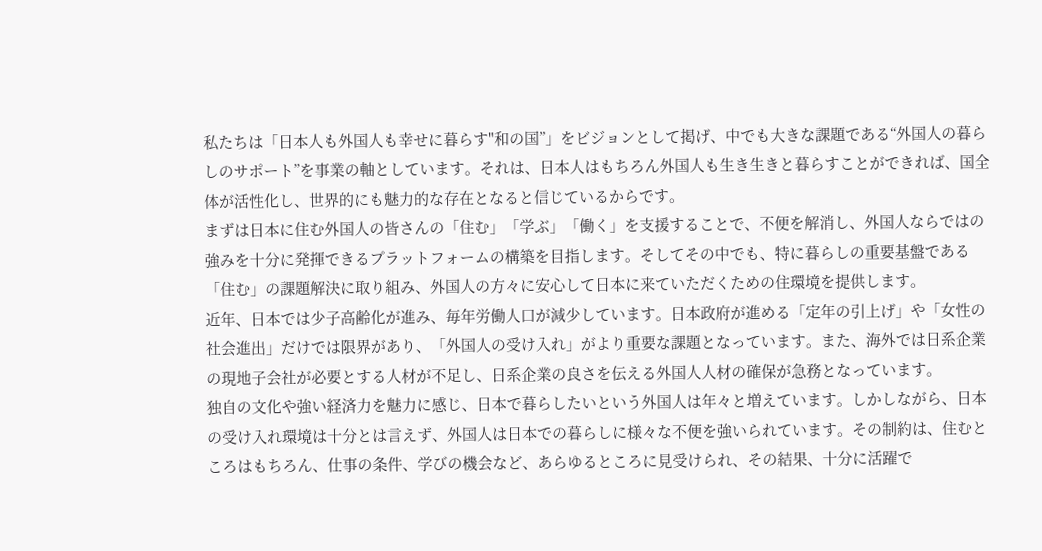私たちは「日本人も外国人も幸せに暮らす"和の国”」をビジョンとして掲げ、中でも大きな課題である“外国人の暮らしのサポート”を事業の軸としています。それは、日本人はもちろん外国人も生き生きと暮らすことができれば、国全体が活性化し、世界的にも魅力的な存在となると信じているからです。
まずは日本に住む外国人の皆さんの「住む」「学ぶ」「働く」を支援することで、不便を解消し、外国人ならではの強みを十分に発揮できるプラットフォームの構築を目指します。そしてその中でも、特に暮らしの重要基盤である「住む」の課題解決に取り組み、外国人の方々に安心して日本に来ていただくための住環境を提供します。
近年、日本では少子高齢化が進み、毎年労働人口が減少しています。日本政府が進める「定年の引上げ」や「女性の社会進出」だけでは限界があり、「外国人の受け入れ」がより重要な課題となっています。また、海外では日系企業の現地子会社が必要とする人材が不足し、日系企業の良さを伝える外国人人材の確保が急務となっています。
独自の文化や強い経済力を魅力に感じ、日本で暮らしたいという外国人は年々と増えています。しかしながら、日本の受け入れ環境は十分とは言えず、外国人は日本での暮らしに様々な不便を強いられています。その制約は、住むところはもちろん、仕事の条件、学びの機会など、あらゆるところに見受けられ、その結果、十分に活躍で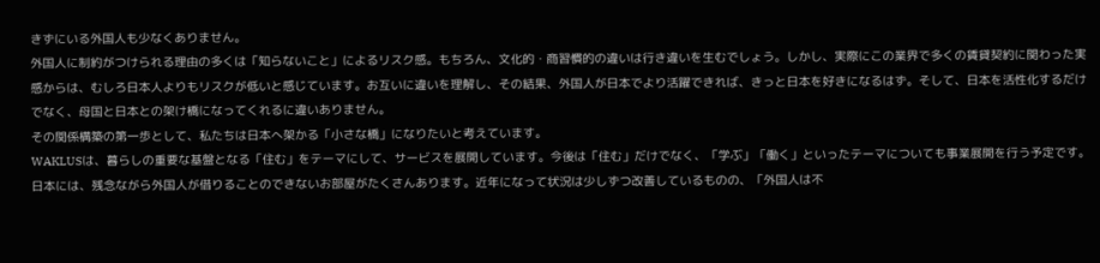きずにいる外国人も少なくありません。
外国人に制約がつけられる理由の多くは「知らないこと」によるリスク感。もちろん、文化的・商習慣的の違いは行き違いを生むでしょう。しかし、実際にこの業界で多くの賃貸契約に関わった実感からは、むしろ日本人よりもリスクが低いと感じています。お互いに違いを理解し、その結果、外国人が日本でより活躍できれば、きっと日本を好きになるはず。そして、日本を活性化するだけでなく、母国と日本との架け橋になってくれるに違いありません。
その関係構築の第一歩として、私たちは日本へ架かる「小さな橋」になりたいと考えています。
WAKLUSは、暮らしの重要な基盤となる「住む」をテーマにして、サービスを展開しています。今後は「住む」だけでなく、「学ぶ」「働く」といったテーマについても事業展開を行う予定です。
日本には、残念ながら外国人が借りることのできないお部屋がたくさんあります。近年になって状況は少しずつ改善しているものの、「外国人は不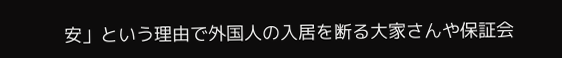安」という理由で外国人の入居を断る大家さんや保証会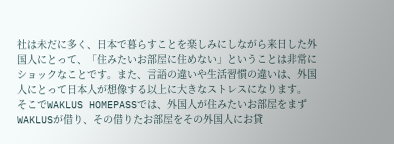社は未だに多く、日本で暮らすことを楽しみにしながら来日した外国人にとって、「住みたいお部屋に住めない」ということは非常にショックなことです。また、言語の違いや生活習慣の違いは、外国人にとって日本人が想像する以上に大きなストレスになります。
そこでWAKLUS HOMEPASSでは、外国人が住みたいお部屋をまずWAKLUSが借り、その借りたお部屋をその外国人にお貸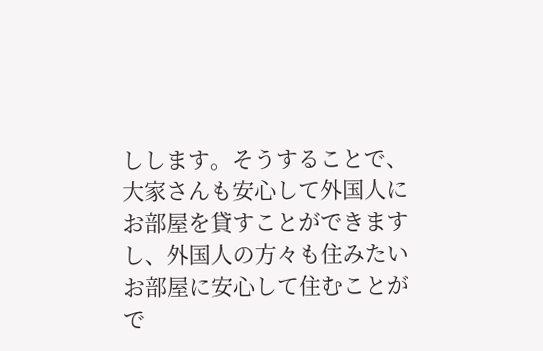しします。そうすることで、大家さんも安心して外国人にお部屋を貸すことができますし、外国人の方々も住みたいお部屋に安心して住むことがで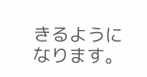きるようになります。